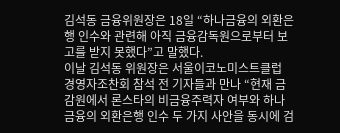김석동 금융위원장은 18일 “하나금융의 외환은행 인수와 관련해 아직 금융감독원으로부터 보고를 받지 못했다”고 말했다.
이날 김석동 위원장은 서울이코노미스트클럽 경영자조찬회 참석 전 기자들과 만나 “현재 금감원에서 론스타의 비금융주력자 여부와 하나금융의 외환은행 인수 두 가지 사안을 동시에 검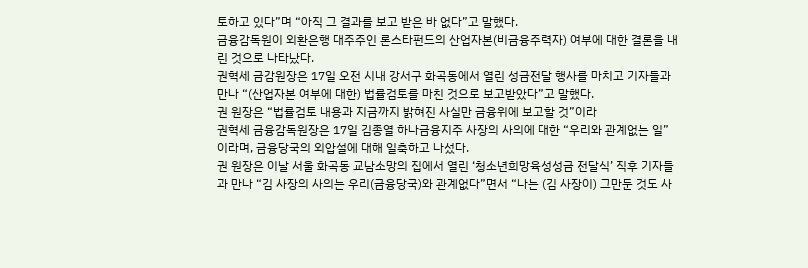토하고 있다”며 “아직 그 결과를 보고 받은 바 없다”고 말했다.
금융감독원이 외환은행 대주주인 론스타펀드의 산업자본(비금융주력자) 여부에 대한 결론을 내린 것으로 나타났다.
권혁세 금감원장은 17일 오전 시내 강서구 화곡동에서 열린 성금전달 행사를 마치고 기자들과 만나 “(산업자본 여부에 대한) 법률검토를 마친 것으로 보고받았다”고 말했다.
권 원장은 “법률검토 내용과 지금까지 밝혀진 사실만 금융위에 보고할 것”이라
권혁세 금융감독원장은 17일 김종열 하나금융지주 사장의 사의에 대한 “우리와 관계없는 일”이라며, 금융당국의 외압설에 대해 일축하고 나섰다.
권 원장은 이날 서울 화곡동 교남소망의 집에서 열린 ‘청소년희망육성성금 전달식’ 직후 기자들과 만나 “김 사장의 사의는 우리(금융당국)와 관계없다”면서 “나는 (김 사장이) 그만둔 것도 사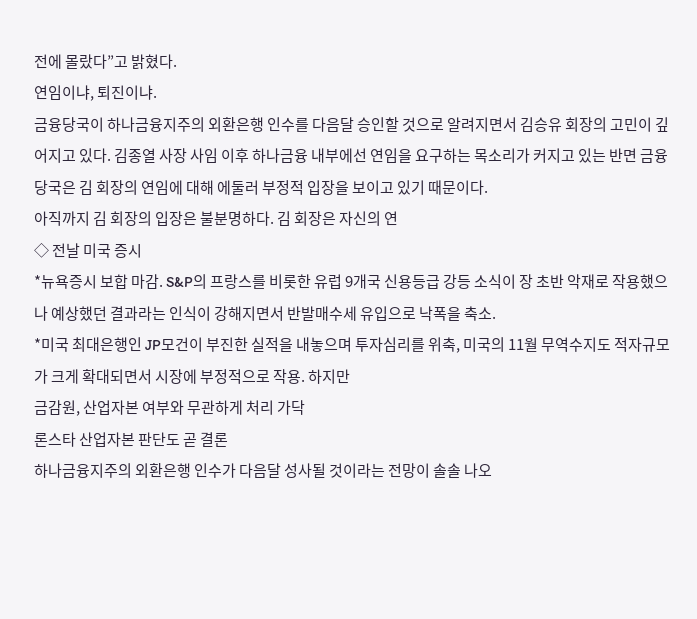전에 몰랐다”고 밝혔다.
연임이냐, 퇴진이냐.
금융당국이 하나금융지주의 외환은행 인수를 다음달 승인할 것으로 알려지면서 김승유 회장의 고민이 깊어지고 있다. 김종열 사장 사임 이후 하나금융 내부에선 연임을 요구하는 목소리가 커지고 있는 반면 금융당국은 김 회장의 연임에 대해 에둘러 부정적 입장을 보이고 있기 때문이다.
아직까지 김 회장의 입장은 불분명하다. 김 회장은 자신의 연
◇ 전날 미국 증시
*뉴욕증시 보합 마감. S&P의 프랑스를 비롯한 유럽 9개국 신용등급 강등 소식이 장 초반 악재로 작용했으나 예상했던 결과라는 인식이 강해지면서 반발매수세 유입으로 낙폭을 축소.
*미국 최대은행인 JP모건이 부진한 실적을 내놓으며 투자심리를 위축, 미국의 11월 무역수지도 적자규모가 크게 확대되면서 시장에 부정적으로 작용. 하지만
금감원, 산업자본 여부와 무관하게 처리 가닥
론스타 산업자본 판단도 곧 결론
하나금융지주의 외환은행 인수가 다음달 성사될 것이라는 전망이 솔솔 나오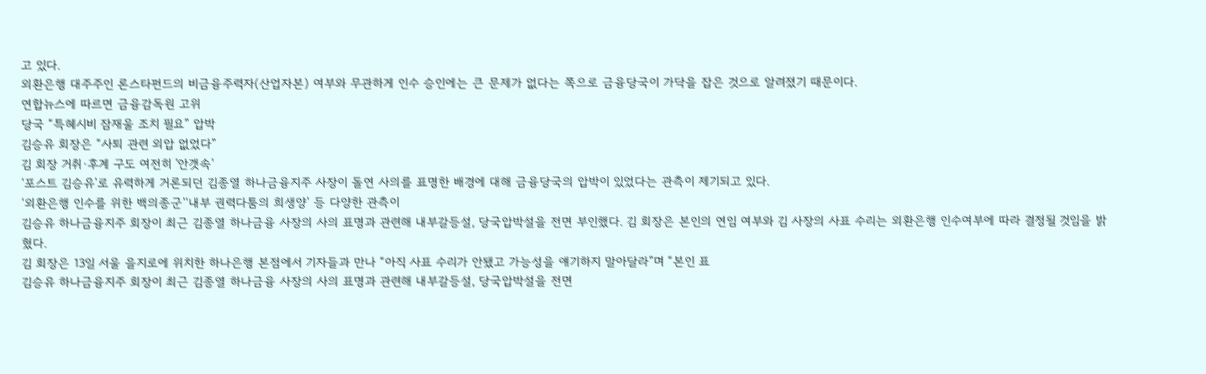고 있다.
외환은행 대주주인 론스타펀드의 비금융주력자(산업자본) 여부와 무관하게 인수 승인에는 큰 문제가 없다는 쪽으로 금융당국이 가닥을 잡은 것으로 알려졌기 때문이다.
연합뉴스에 따르면 금융감독원 고위
당국 “특혜시비 잠재울 조치 필요” 압박
김승유 회장은 “사퇴 관련 외압 없었다”
김 회장 거취·후계 구도 여전히 '안갯속'
‘포스트 김승유’로 유력하게 거론되던 김종열 하나금융지주 사장이 돌연 사의를 표명한 배경에 대해 금융당국의 압박이 있었다는 관측이 제기되고 있다.
‘외환은행 인수를 위한 백의종군’‘내부 권력다툼의 희생양’ 등 다양한 관측이
김승유 하나금융지주 회장이 최근 김종열 하나금융 사장의 사의 표명과 관련해 내부갈등설, 당국압박설을 전면 부인했다. 김 회장은 본인의 연임 여부와 김 사장의 사표 수리는 외환은행 인수여부에 따라 결정될 것임을 밝혔다.
김 회장은 13일 서울 을지로에 위치한 하나은행 본점에서 기자들과 만나 “아직 사표 수리가 안됐고 가능성을 얘기하지 말아달라”며 “본인 표
김승유 하나금융지주 회장이 최근 김종열 하나금융 사장의 사의 표명과 관련해 내부갈등설, 당국압박설을 전면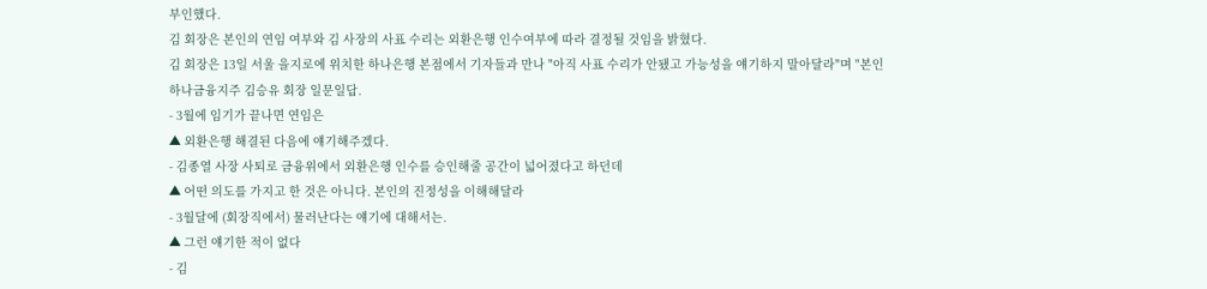부인했다.
김 회장은 본인의 연임 여부와 김 사장의 사표 수리는 외환은행 인수여부에 따라 결정될 것임을 밝혔다.
김 회장은 13일 서울 을지로에 위치한 하나은행 본점에서 기자들과 만나 "아직 사표 수리가 안됐고 가능성을 얘기하지 말아달라"며 "본인
하나금융지주 김승유 회장 일문일답.
- 3월에 임기가 끝나면 연임은
▲ 외환은행 해결된 다음에 얘기해주겠다.
- 김종열 사장 사퇴로 금융위에서 외환은행 인수를 승인해줄 공간이 넓어졌다고 하던데
▲ 어떤 의도를 가지고 한 것은 아니다. 본인의 진정성을 이해해달라
- 3월달에 (회장직에서) 물러난다는 얘기에 대해서는.
▲ 그런 얘기한 적이 없다
- 김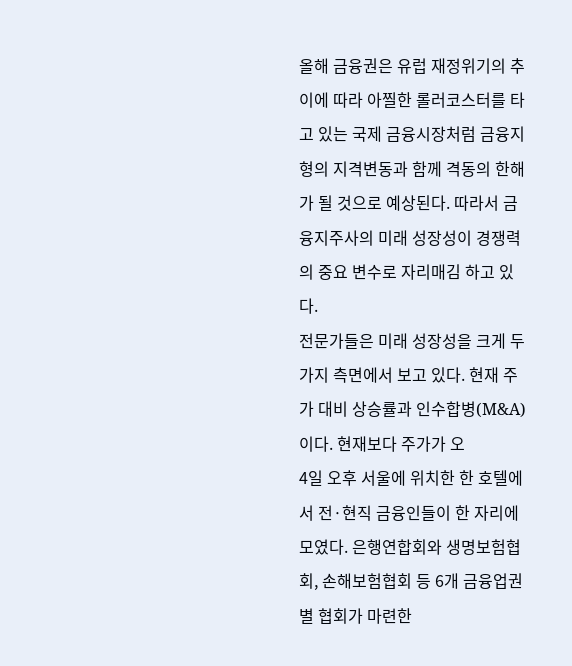올해 금융권은 유럽 재정위기의 추이에 따라 아찔한 롤러코스터를 타고 있는 국제 금융시장처럼 금융지형의 지격변동과 함께 격동의 한해가 될 것으로 예상된다. 따라서 금융지주사의 미래 성장성이 경쟁력의 중요 변수로 자리매김 하고 있다.
전문가들은 미래 성장성을 크게 두가지 측면에서 보고 있다. 현재 주가 대비 상승률과 인수합병(M&A)이다. 현재보다 주가가 오
4일 오후 서울에 위치한 한 호텔에서 전·현직 금융인들이 한 자리에 모였다. 은행연합회와 생명보험협회, 손해보험협회 등 6개 금융업권별 협회가 마련한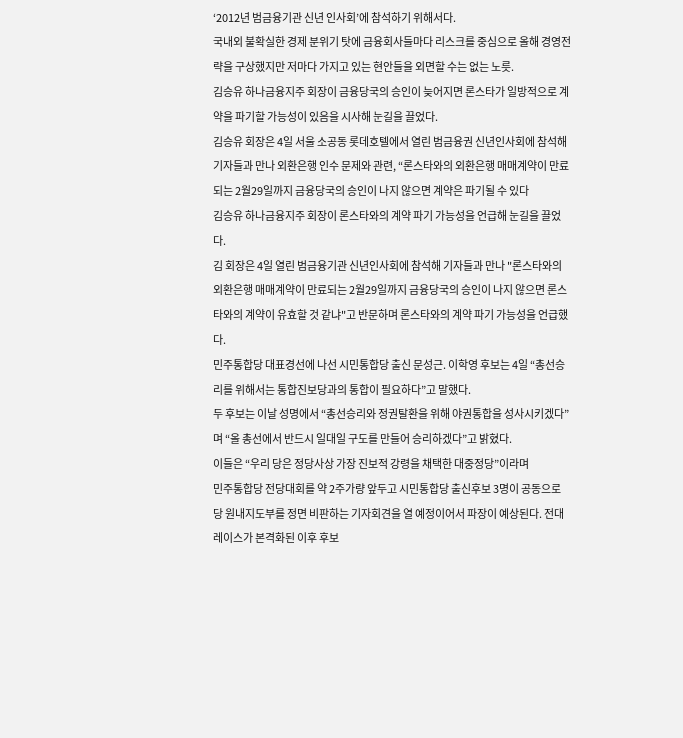‘2012년 범금융기관 신년 인사회’에 참석하기 위해서다.
국내외 불확실한 경제 분위기 탓에 금융회사들마다 리스크를 중심으로 올해 경영전략을 구상했지만 저마다 가지고 있는 현안들을 외면할 수는 없는 노릇.
김승유 하나금융지주 회장이 금융당국의 승인이 늦어지면 론스타가 일방적으로 계약을 파기할 가능성이 있음을 시사해 눈길을 끌었다.
김승유 회장은 4일 서울 소공동 롯데호텔에서 열린 범금융권 신년인사회에 참석해 기자들과 만나 외환은행 인수 문제와 관련, “론스타와의 외환은행 매매계약이 만료되는 2월29일까지 금융당국의 승인이 나지 않으면 계약은 파기될 수 있다
김승유 하나금융지주 회장이 론스타와의 계약 파기 가능성을 언급해 눈길을 끌었다.
김 회장은 4일 열린 범금융기관 신년인사회에 참석해 기자들과 만나 "론스타와의 외환은행 매매계약이 만료되는 2월29일까지 금융당국의 승인이 나지 않으면 론스타와의 계약이 유효할 것 같냐"고 반문하며 론스타와의 계약 파기 가능성을 언급했다.
민주통합당 대표경선에 나선 시민통합당 출신 문성근. 이학영 후보는 4일 “총선승리를 위해서는 통합진보당과의 통합이 필요하다”고 말했다.
두 후보는 이날 성명에서 “총선승리와 정권탈환을 위해 야권통합을 성사시키겠다”며 “올 총선에서 반드시 일대일 구도를 만들어 승리하겠다”고 밝혔다.
이들은 “우리 당은 정당사상 가장 진보적 강령을 채택한 대중정당”이라며
민주통합당 전당대회를 약 2주가량 앞두고 시민통합당 출신후보 3명이 공동으로 당 원내지도부를 정면 비판하는 기자회견을 열 예정이어서 파장이 예상된다. 전대 레이스가 본격화된 이후 후보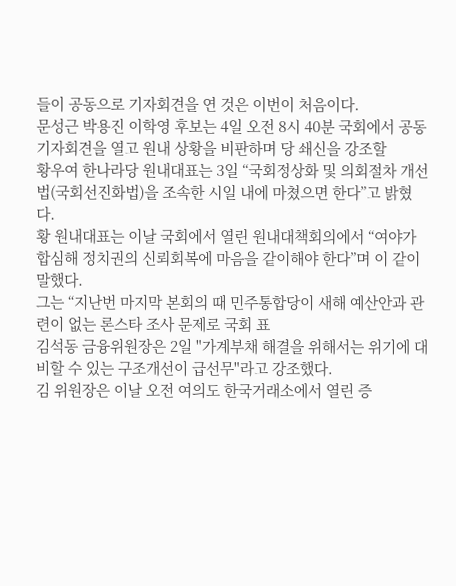들이 공동으로 기자회견을 연 것은 이번이 처음이다.
문성근 박용진 이학영 후보는 4일 오전 8시 40분 국회에서 공동 기자회견을 열고 원내 상황을 비판하며 당 쇄신을 강조할
황우여 한나라당 원내대표는 3일 “국회정상화 및 의회절차 개선법(국회선진화법)을 조속한 시일 내에 마쳤으면 한다”고 밝혔다.
황 원내대표는 이날 국회에서 열린 원내대책회의에서 “여야가 합심해 정치권의 신뢰회복에 마음을 같이해야 한다”며 이 같이 말했다.
그는 “지난번 마지막 본회의 때 민주통합당이 새해 예산안과 관련이 없는 론스타 조사 문제로 국회 표
김석동 금융위원장은 2일 "가계부채 해결을 위해서는 위기에 대비할 수 있는 구조개선이 급선무"라고 강조했다.
김 위원장은 이날 오전 여의도 한국거래소에서 열린 증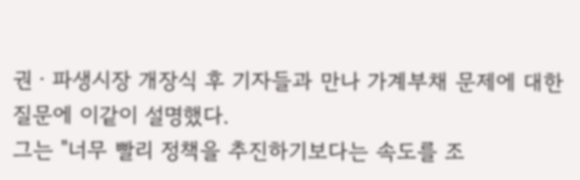권ㆍ파생시장 개장식 후 기자들과 만나 가계부채 문제에 대한 질문에 이같이 설명했다.
그는 "너무 빨리 정책을 추진하기보다는 속도를 조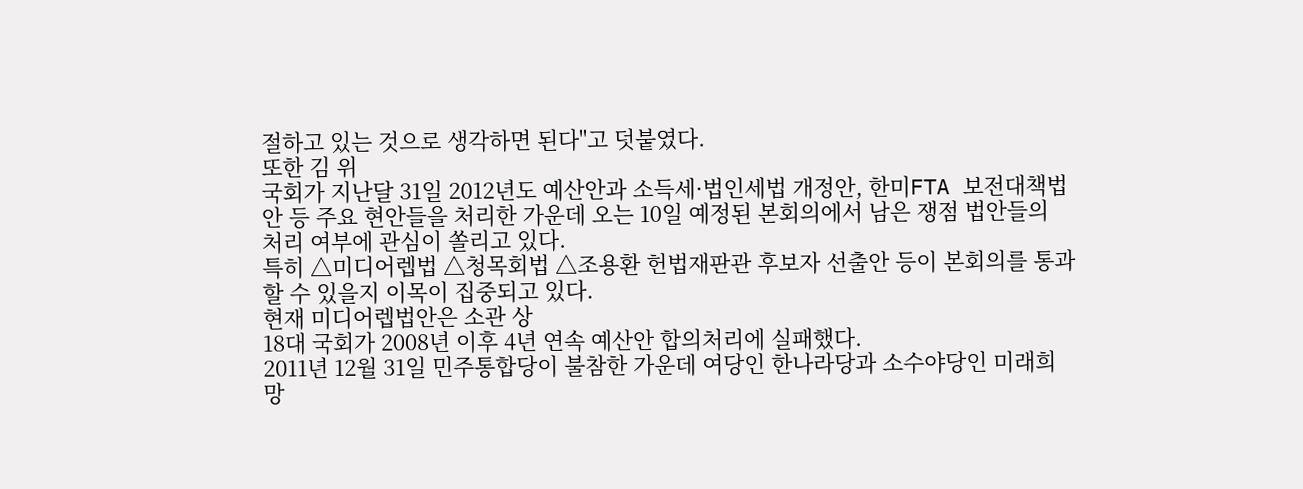절하고 있는 것으로 생각하면 된다"고 덧붙였다.
또한 김 위
국회가 지난달 31일 2012년도 예산안과 소득세·법인세법 개정안, 한미FTA 보전대책법안 등 주요 현안들을 처리한 가운데 오는 10일 예정된 본회의에서 남은 쟁점 법안들의 처리 여부에 관심이 쏠리고 있다.
특히 △미디어렙법 △청목회법 △조용환 헌법재판관 후보자 선출안 등이 본회의를 통과할 수 있을지 이목이 집중되고 있다.
현재 미디어렙법안은 소관 상
18대 국회가 2008년 이후 4년 연속 예산안 합의처리에 실패했다.
2011년 12월 31일 민주통합당이 불참한 가운데 여당인 한나라당과 소수야당인 미래희망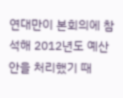연대만이 본회의에 참석해 2012년도 예산안을 처리했기 때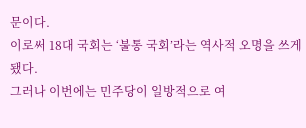문이다.
이로써 18대 국회는 ‘불통 국회’라는 역사적 오명을 쓰게 됐다.
그러나 이번에는 민주당이 일방적으로 여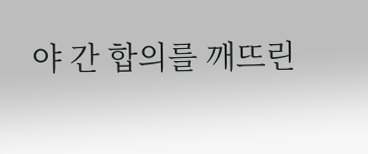야 간 합의를 깨뜨린